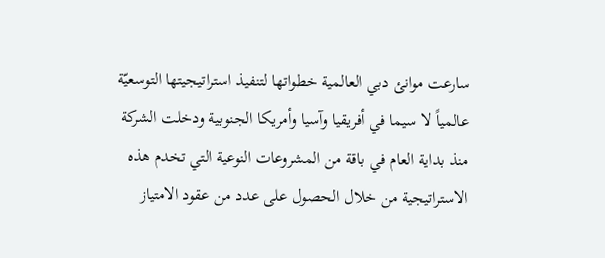سارعت موانئ دبي العالمية خطواتها لتنفيذ استراتيجيتها التوسعيّة عالمياً لا سيما في أفريقيا وآسيا وأمريكا الجنوبية ودخلت الشركة منذ بداية العام في باقة من المشروعات النوعية التي تخدم هذه الاستراتيجية من خلال الحصول على عدد من عقود الامتياز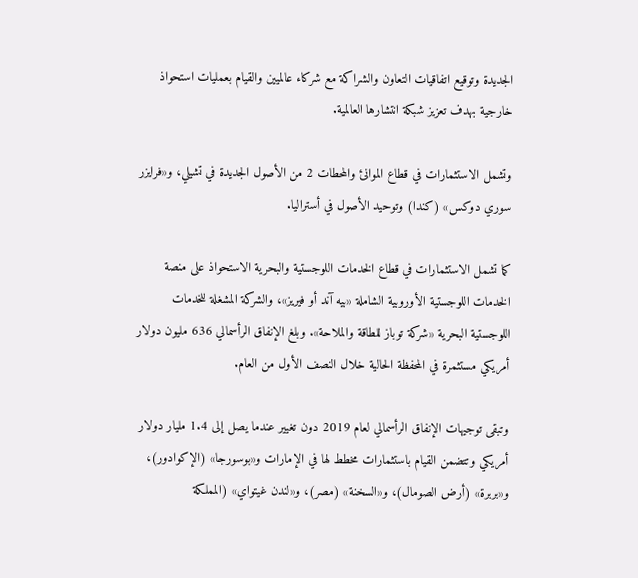الجديدة وتوقيع اتفاقيات التعاون والشراكة مع شركاء عالميين والقيام بعمليات استحواذ خارجية بهدف تعزيز شبكة انتشارها العالمية.

وتشمل الاستثمارات في قطاع الموانئ والمحطات 2 من الأصول الجديدة في تشيلي، و«فرايزر سوري دوكس» (كندا) وتوحيد الأصول في أستراليا.

كما تشمل الاستثمارات في قطاع الخدمات اللوجستية والبحرية الاستحواذ على منصة الخدمات اللوجستية الأوروبية الشاملة «بيه آند أو فيريز»، والشركة المشغلة للخدمات اللوجستية البحرية «شركة توباز للطاقة والملاحة». وبلغ الإنفاق الرأسمالي 636 مليون دولار أمريكي مستثمرة في المحفظة الحالية خلال النصف الأول من العام.

وتبقى توجيهات الإنفاق الرأسمالي لعام 2019 دون تغيير عندما يصل إلى 1.4 مليار دولار أمريكي وتتضمن القيام باستثمارات مخطط لها في الإمارات و«بوسورجا» (الإكوادور)، و«بربرة» (أرض الصومال)، و«السخنة» (مصر)، و«لندن غيتواي» (المملكة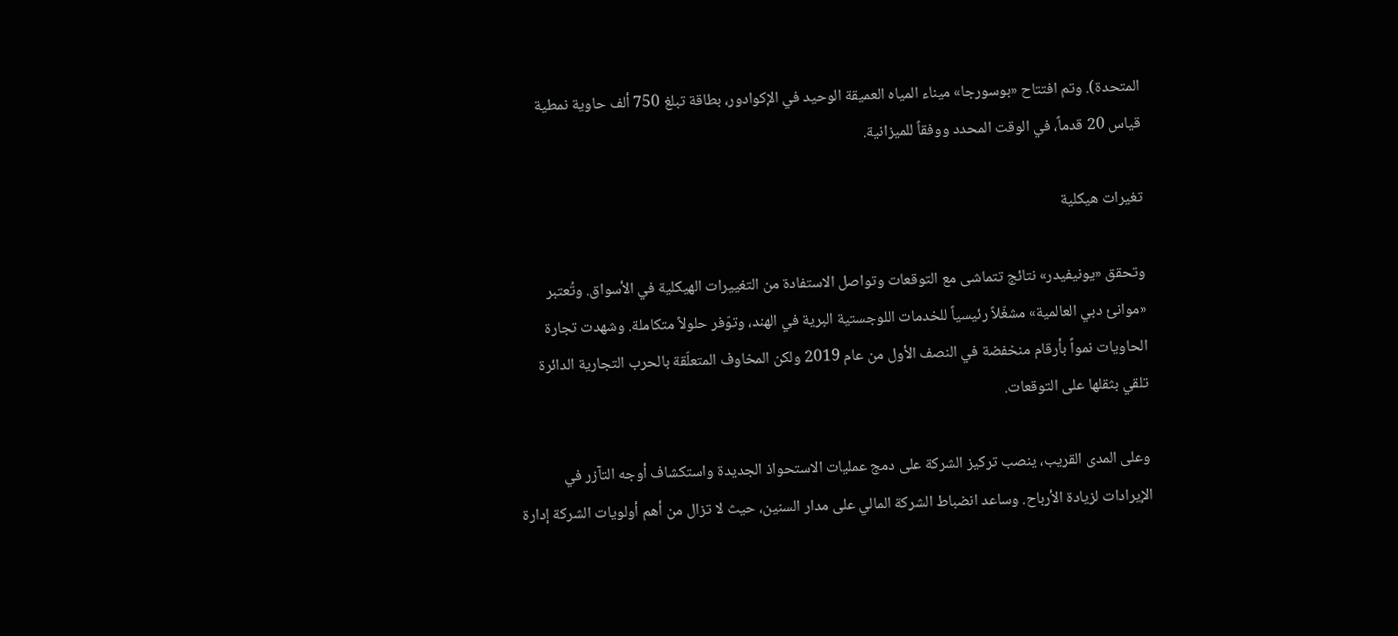المتحدة). وتم افتتاح «بوسورجا» ميناء المياه العميقة الوحيد في الإكوادور، بطاقة تبلغ 750 ألف حاوية نمطية قياس 20 قدماً، في الوقت المحدد ووفقاً للميزانية.

تغيرات هيكلية

وتحقق «يونيفيدر» نتائج تتماشى مع التوقعات وتواصل الاستفادة من التغييرات الهيكلية في الأسواق. وتُعتبر «موانئ دبي العالمية» مشغّلاً رئيسياً للخدمات اللوجستية البرية في الهند، وتوّفر حلولاً متكاملة. وشهدت تجارة الحاويات نمواً بأرقام منخفضة في النصف الأول من عام 2019 ولكن المخاوف المتعلّقة بالحرب التجارية الدائرة تلقي بثقلها على التوقعات.

وعلى المدى القريب، ينصب تركيز الشركة على دمج عمليات الاستحواذ الجديدة واستكشاف أوجه التآزر في الإيرادات لزيادة الأرباح. وساعد انضباط الشركة المالي على مدار السنين، حيث لا تزال من أهم أولويات الشركة إدارة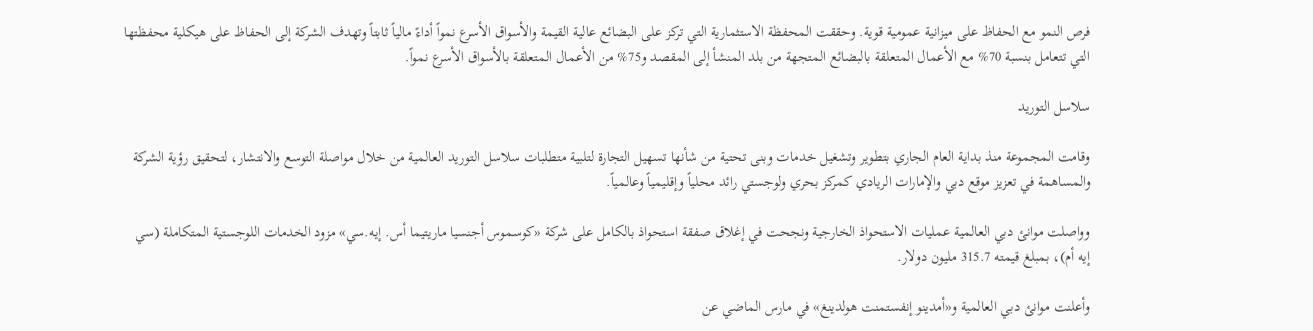فرص النمو مع الحفاظ على ميزانية عمومية قوية. وحققت المحفظة الاستثمارية التي تركز على البضائع عالية القيمة والأسواق الأسرع نمواً أداءً مالياً ثابتاً وتهدف الشركة إلى الحفاظ على هيكلية محفظتها التي تتعامل بنسبة 70% مع الأعمال المتعلقة بالبضائع المتجهة من بلد المنشأ إلى المقصد و75% من الأعمال المتعلقة بالأسواق الأسرع نمواً.

سلاسل التوريد

وقامت المجموعة منذ بداية العام الجاري بتطوير وتشغيل خدمات وبنى تحتية من شأنها تسهيل التجارة لتلبية متطلبات سلاسل التوريد العالمية من خلال مواصلة التوسع والانتشار، لتحقيق رؤية الشركة والمساهمة في تعزيز موقع دبي والإمارات الريادي كمركز بحري ولوجستي رائد محلياً وإقليمياً وعالمياً.

وواصلت موانئ دبي العالمية عمليات الاستحواذ الخارجية ونجحت في إغلاق صفقة استحواذ بالكامل على شركة «كوسموس أجنسيا ماريتيما أس. إيه.سي» مزود الخدمات اللوجستية المتكاملة (سي إيه أم)، بمبلغ قيمته 315.7 مليون دولار.

وأعلنت موانئ دبي العالمية و«أمدينو إنفستمنت هولدينغ» في مارس الماضي عن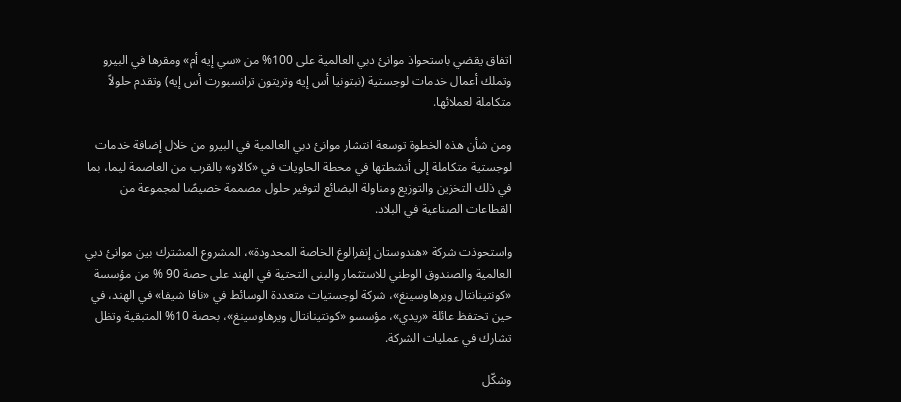اتفاق يقضي باستحواذ موانئ دبي العالمية على 100% من «سي إيه أم» ومقرها في البيرو وتملك أعمال خدمات لوجستية (نبتونيا أس إيه وتريتون ترانسبورت أس إيه) وتقدم حلولاً متكاملة لعملائها.

ومن شأن هذه الخطوة توسعة انتشار موانئ دبي العالمية في البيرو من خلال إضافة خدمات لوجستية متكاملة إلى أنشطتها في محطة الحاويات في «كالاو» بالقرب من العاصمة ليما، بما في ذلك التخزين والتوزيع ومناولة البضائع لتوفير حلول مصممة خصيصًا لمجموعة من القطاعات الصناعية في البلاد.

واستحوذت شركة «هندوستان إنفرالوغ الخاصة المحدودة»، المشروع المشترك بين موانئ دبي العالمية والصندوق الوطني للاستثمار والبنى التحتية في الهند على حصة 90 % من مؤسسة «كونتينانتال ويرهاوسينغ»، شركة لوجستيات متعددة الوسائط في «نافا شيفا» في الهند، في حين تحتفظ عائلة «ريدي»، مؤسسو «كونتينانتال ويرهاوسينغ»، بحصة 10% المتبقية وتظل تشارك في عمليات الشركة.

وشكّل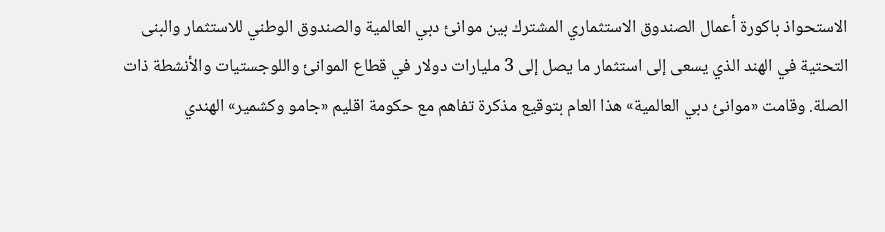الاستحواذ باكورة أعمال الصندوق الاستثماري المشترك بين موانئ دبي العالمية والصندوق الوطني للاستثمار والبنى التحتية في الهند الذي يسعى إلى استثمار ما يصل إلى 3 مليارات دولار في قطاع الموانئ واللوجستيات والأنشطة ذات الصلة. وقامت «موانئ دبي العالمية» هذا العام بتوقيع مذكرة تفاهم مع حكومة اقليم «جامو وكشمير» الهندي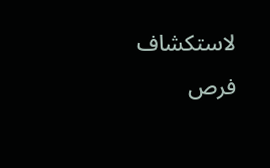لاستكشاف فرص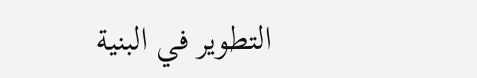التطوير في البنية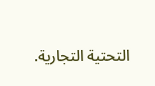التحتية التجارية.